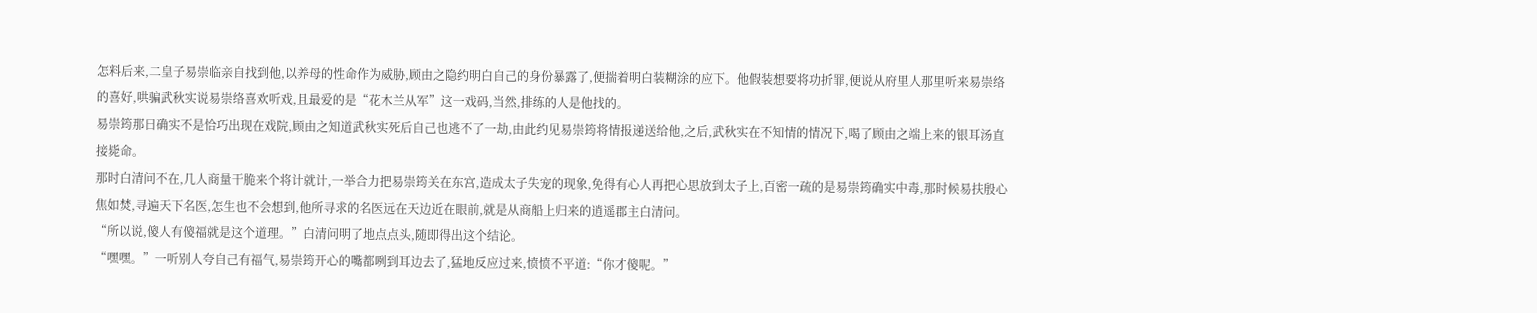怎料后来,二皇子易崇临亲自找到他,以养母的性命作为威胁,顾由之隐约明白自己的身份暴露了,便揣着明白装糊涂的应下。他假装想要将功折罪,便说从府里人那里听来易崇络的喜好,哄骗武秋实说易崇络喜欢听戏,且最爱的是“花木兰从军”这一戏码,当然,排练的人是他找的。
易崇筠那日确实不是恰巧出现在戏院,顾由之知道武秋实死后自己也逃不了一劫,由此约见易崇筠将情报递送给他,之后,武秋实在不知情的情况下,喝了顾由之端上来的银耳汤直接毙命。
那时白清问不在,几人商量干脆来个将计就计,一举合力把易崇筠关在东宫,造成太子失宠的现象,免得有心人再把心思放到太子上,百密一疏的是易崇筠确实中毒,那时候易扶殷心焦如焚,寻遍天下名医,怎生也不会想到,他所寻求的名医远在天边近在眼前,就是从商船上归来的逍遥郡主白清问。
“所以说,傻人有傻福就是这个道理。”白清问明了地点点头,随即得出这个结论。
“嘿嘿。”一听别人夸自己有福气,易崇筠开心的嘴都咧到耳边去了,猛地反应过来,愤愤不平道:“你才傻呢。”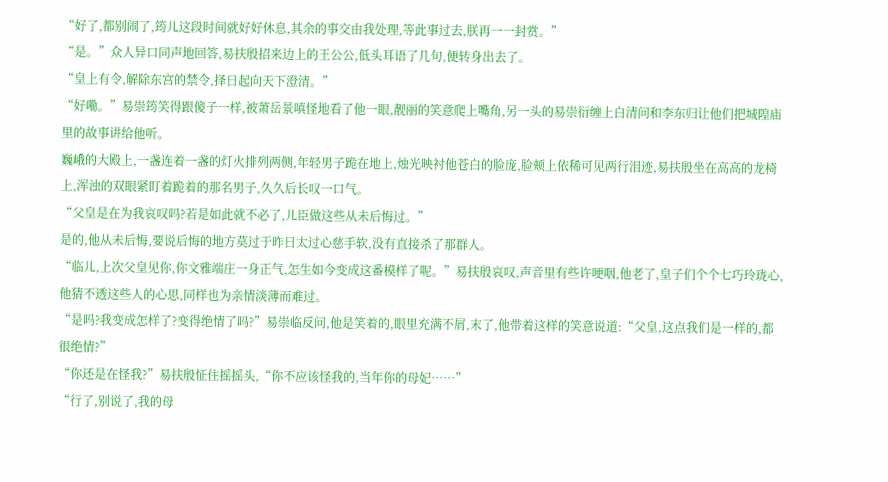“好了,都别闹了,筠儿这段时间就好好休息,其余的事交由我处理,等此事过去,朕再一一封赏。”
“是。”众人异口同声地回答,易扶殷招来边上的王公公,低头耳语了几句,便转身出去了。
“皇上有令,解除东宫的禁令,择日起向天下澄清。”
“好嘞。”易崇筠笑得跟傻子一样,被萧岳景嗔怪地看了他一眼,靓丽的笑意爬上嘴角,另一头的易崇衍缠上白清问和李东归让他们把城隍庙里的故事讲给他听。
巍峨的大殿上,一盏连着一盏的灯火排列两侧,年轻男子跪在地上,烛光映衬他苍白的脸庞,脸颊上依稀可见两行泪迹,易扶殷坐在高高的龙椅上,浑浊的双眼紧盯着跪着的那名男子,久久后长叹一口气。
“父皇是在为我哀叹吗?若是如此就不必了,儿臣做这些从未后悔过。”
是的,他从未后悔,要说后悔的地方莫过于昨日太过心慈手软,没有直接杀了那群人。
“临儿,上次父皇见你,你文雅端庄一身正气,怎生如今变成这番模样了呢。”易扶殷哀叹,声音里有些许哽咽,他老了,皇子们个个七巧玲珑心,他猜不透这些人的心思,同样也为亲情淡薄而难过。
“是吗?我变成怎样了?变得绝情了吗?”易崇临反问,他是笑着的,眼里充满不屑,末了,他带着这样的笑意说道:“父皇,这点我们是一样的,都很绝情?”
“你还是在怪我?”易扶殷怔住摇摇头,“你不应该怪我的,当年你的母妃……”
“行了,别说了,我的母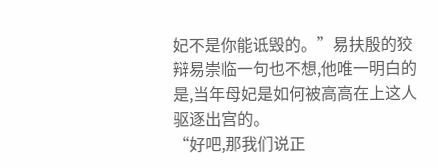妃不是你能诋毁的。”易扶殷的狡辩易崇临一句也不想,他唯一明白的是,当年母妃是如何被高高在上这人驱逐出宫的。
“好吧,那我们说正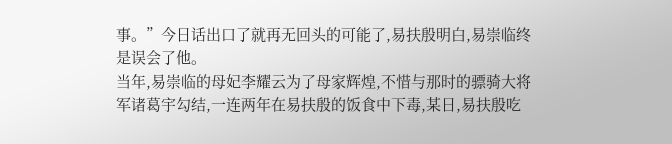事。”今日话出口了就再无回头的可能了,易扶殷明白,易崇临终是误会了他。
当年,易崇临的母妃李耀云为了母家辉煌,不惜与那时的骠骑大将军诸葛宇勾结,一连两年在易扶殷的饭食中下毒,某日,易扶殷吃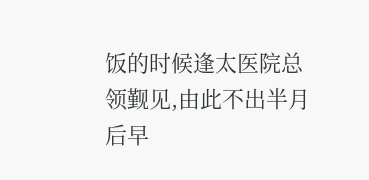饭的时候逢太医院总领觐见,由此不出半月后早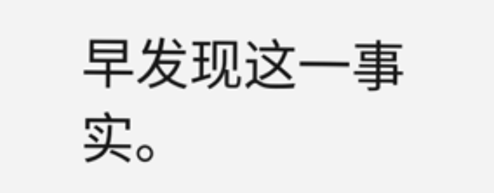早发现这一事实。